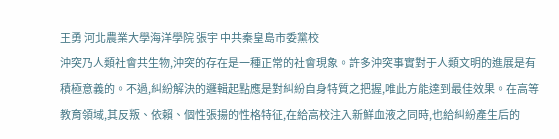王勇 河北農業大學海洋學院 張宇 中共秦皇島市委黨校
沖突乃人類社會共生物,沖突的存在是一種正常的社會現象。許多沖突事實對于人類文明的進展是有積極意義的。不過,糾紛解決的邏輯起點應是對糾紛自身特質之把握,唯此方能達到最佳效果。在高等教育領域,其反叛、依賴、個性張揚的性格特征,在給高校注入新鮮血液之同時,也給糾紛產生后的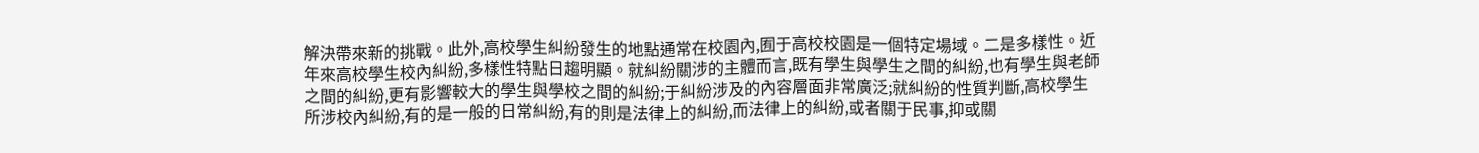解決帶來新的挑戰。此外,高校學生糾紛發生的地點通常在校園內,囿于高校校園是一個特定場域。二是多樣性。近年來高校學生校內糾紛,多樣性特點日趨明顯。就糾紛關涉的主體而言,既有學生與學生之間的糾紛,也有學生與老師之間的糾紛,更有影響較大的學生與學校之間的糾紛;于糾紛涉及的內容層面非常廣泛;就糾紛的性質判斷,高校學生所涉校內糾紛,有的是一般的日常糾紛,有的則是法律上的糾紛,而法律上的糾紛,或者關于民事,抑或關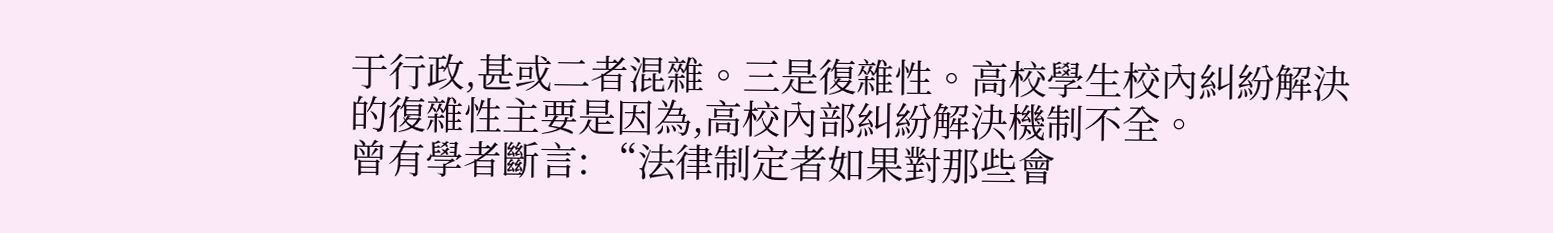于行政,甚或二者混雜。三是復雜性。高校學生校內糾紛解決的復雜性主要是因為,高校內部糾紛解決機制不全。
曾有學者斷言: “法律制定者如果對那些會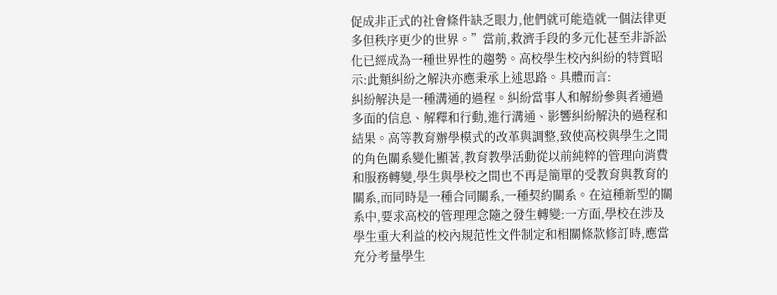促成非正式的社會條件缺乏眼力,他們就可能造就一個法律更多但秩序更少的世界。”當前,救濟手段的多元化甚至非訴訟化已經成為一種世界性的趨勢。高校學生校內糾紛的特質昭示:此類糾紛之解決亦應秉承上述思路。具體而言:
糾紛解決是一種溝通的過程。糾紛當事人和解紛參與者通過多面的信息、解釋和行動,進行溝通、影響糾紛解決的過程和結果。高等教育辦學模式的改革與調整,致使高校與學生之間的角色關系變化顯著,教育教學活動從以前純粹的管理向消費和服務轉變,學生與學校之間也不再是簡單的受教育與教育的關系,而同時是一種合同關系,一種契約關系。在這種新型的關系中,要求高校的管理理念隨之發生轉變:一方面,學校在涉及學生重大利益的校內規范性文件制定和相關條款修訂時,應當充分考量學生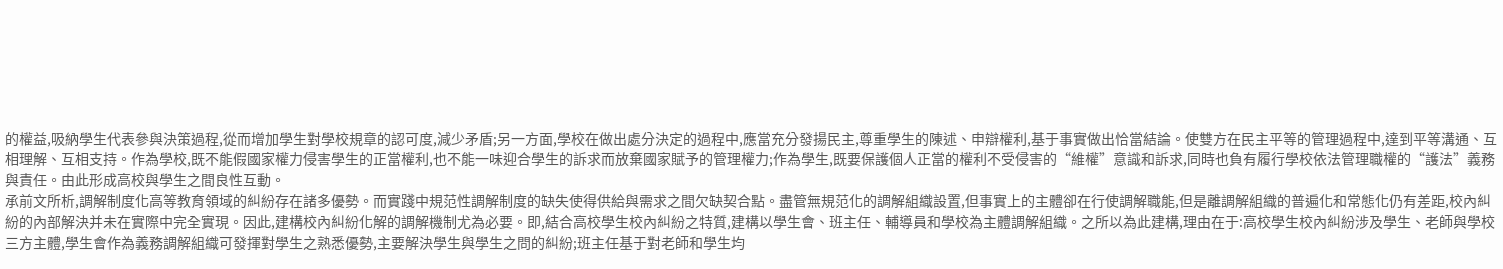的權益,吸納學生代表參與決策過程,從而增加學生對學校規章的認可度,減少矛盾;另一方面,學校在做出處分決定的過程中,應當充分發揚民主,尊重學生的陳述、申辯權利,基于事實做出恰當結論。使雙方在民主平等的管理過程中,達到平等溝通、互相理解、互相支持。作為學校,既不能假國家權力侵害學生的正當權利,也不能一味迎合學生的訴求而放棄國家賦予的管理權力;作為學生,既要保護個人正當的權利不受侵害的“維權”意識和訴求,同時也負有履行學校依法管理職權的“護法”義務與責任。由此形成高校與學生之間良性互動。
承前文所析,調解制度化高等教育領域的糾紛存在諸多優勢。而實踐中規范性調解制度的缺失使得供給與需求之間欠缺契合點。盡管無規范化的調解組織設置,但事實上的主體卻在行使調解職能,但是離調解組織的普遍化和常態化仍有差距,校內糾紛的內部解決并未在實際中完全實現。因此,建構校內糾紛化解的調解機制尤為必要。即,結合高校學生校內糾紛之特質,建構以學生會、班主任、輔導員和學校為主體調解組織。之所以為此建構,理由在于:高校學生校內糾紛涉及學生、老師與學校三方主體,學生會作為義務調解組織可發揮對學生之熟悉優勢,主要解決學生與學生之問的糾紛;班主任基于對老師和學生均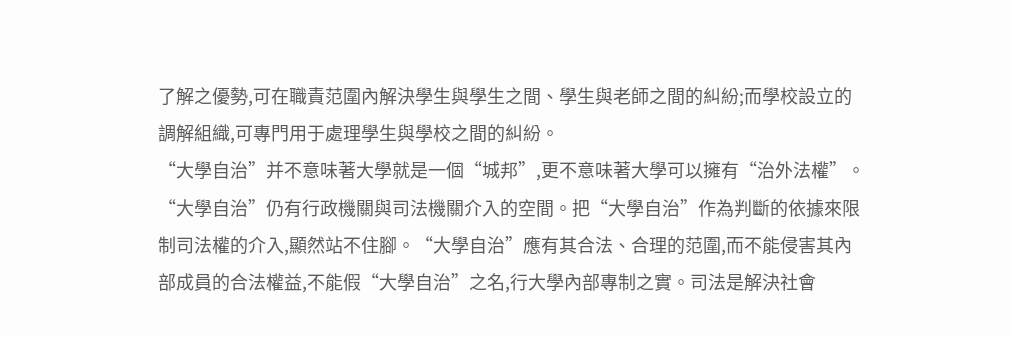了解之優勢,可在職責范圍內解決學生與學生之間、學生與老師之間的糾紛;而學校設立的調解組織,可專門用于處理學生與學校之間的糾紛。
“大學自治”并不意味著大學就是一個“城邦”,更不意味著大學可以擁有“治外法權”。“大學自治”仍有行政機關與司法機關介入的空間。把“大學自治”作為判斷的依據來限制司法權的介入,顯然站不住腳。“大學自治”應有其合法、合理的范圍,而不能侵害其內部成員的合法權益,不能假“大學自治”之名,行大學內部專制之實。司法是解決社會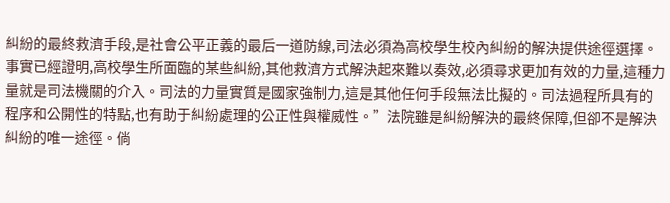糾紛的最終救濟手段,是社會公平正義的最后一道防線,司法必須為高校學生校內糾紛的解決提供途徑選擇。事實已經證明,高校學生所面臨的某些糾紛,其他救濟方式解決起來難以奏效,必須尋求更加有效的力量,這種力量就是司法機關的介入。司法的力量實質是國家強制力,這是其他任何手段無法比擬的。司法過程所具有的程序和公開性的特點,也有助于糾紛處理的公正性與權威性。”法院雖是糾紛解決的最終保障,但卻不是解決糾紛的唯一途徑。倘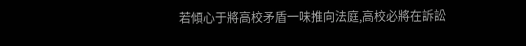若傾心于將高校矛盾一味推向法庭,高校必將在訴訟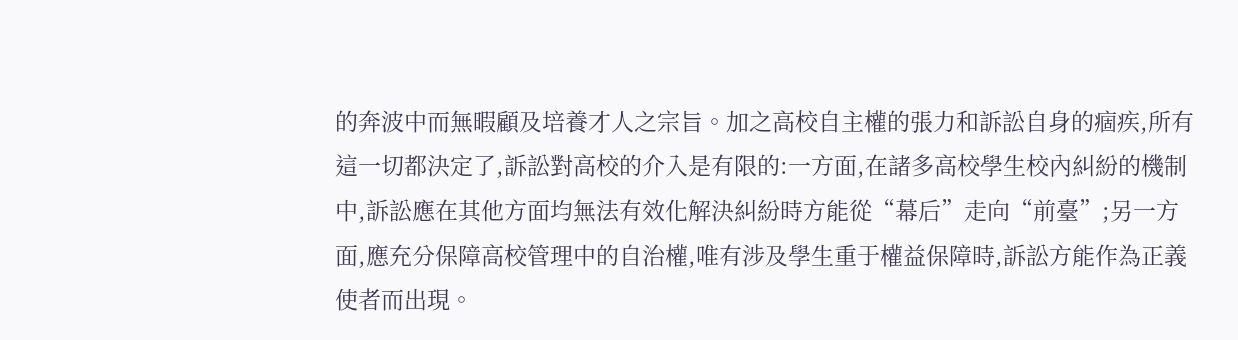的奔波中而無暇顧及培養才人之宗旨。加之高校自主權的張力和訴訟自身的痼疾,所有這一切都決定了,訴訟對高校的介入是有限的:一方面,在諸多高校學生校內糾紛的機制中,訴訟應在其他方面均無法有效化解決糾紛時方能從“幕后”走向“前臺”;另一方面,應充分保障高校管理中的自治權,唯有涉及學生重于權益保障時,訴訟方能作為正義使者而出現。